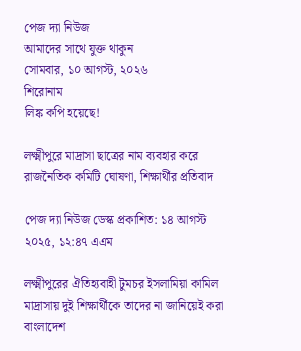পেজ দ্যা নিউজ
আমাদের সাথে যুক্ত থাকুন
সোমবার, ১০ আগস্ট, ২০২৬
শিরোনাম
লিঙ্ক কপি হয়েছে!

লক্ষ্মীপুরে মাদ্রাসা ছাত্রের নাম ব্যবহার করে রাজনৈতিক কমিটি ঘোষণা, শিক্ষার্থীর প্রতিবাদ

পেজ দ্যা নিউজ ডেস্ক প্রকাশিত: ১৪ আগস্ট ২০২৫, ১২:৪৭ এএম

লক্ষ্মীপুরের ঐতিহ্যবাহী টুমচর ইসলামিয়া কামিল মাদ্রাসায় দুই শিক্ষার্থীকে তাদের না জানিয়েই করা বাংলাদেশ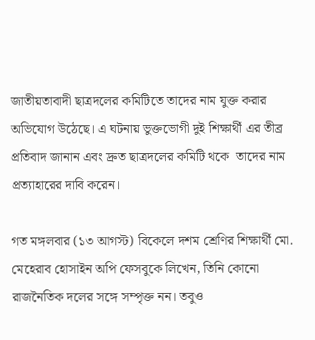জাতীয়তাবাদী ছাত্রদলের কমিটিতে তাদের নাম যুক্ত করার অভিযোগ উঠেছে। এ ঘটনায় ভুক্তভোগী দুই শিক্ষার্থী এর তীব্র প্রতিবাদ জানান এবং দ্রুত ছাত্রদলের কমিটি থকে  তাদের নাম প্রত্যাহারের দাবি করেন।

গত মঙ্গলবার (১৩ আগস্ট) বিকেলে দশম শ্রেণির শিক্ষার্থী মো. মেহেরাব হোসাইন অপি ফেসবুকে লিখেন, তিনি কোনো রাজনৈতিক দলের সঙ্গে সম্পৃক্ত নন। তবুও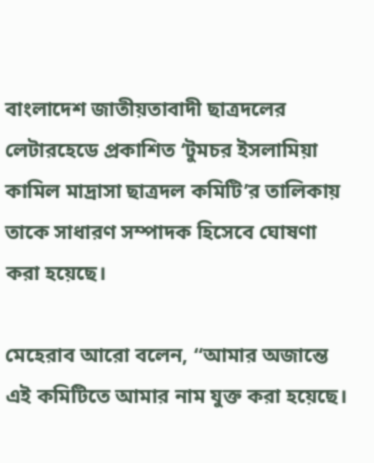বাংলাদেশ জাতীয়তাবাদী ছাত্রদলের লেটারহেডে প্রকাশিত ‘টুমচর ইসলামিয়া কামিল মাদ্রাসা ছাত্রদল কমিটি’র তালিকায় তাকে সাধারণ সম্পাদক হিসেবে ঘোষণা করা হয়েছে।

মেহেরাব আরো বলেন, “আমার অজান্তে এই কমিটিতে আমার নাম যুক্ত করা হয়েছে।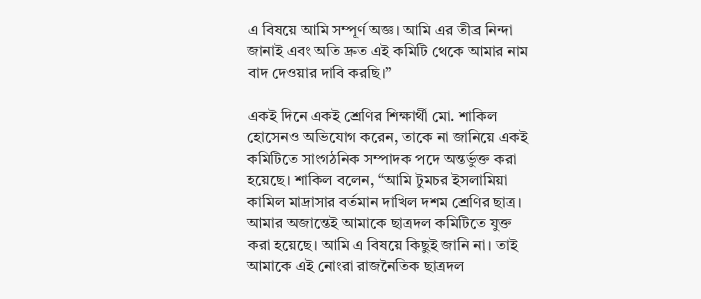এ বিষয়ে আমি সম্পূর্ণ অজ্ঞ। আমি এর তীব্র নিন্দা জানাই এবং অতি দ্রুত এই কমিটি থেকে আমার নাম বাদ দেওয়ার দাবি করছি।”

একই দিনে একই শ্রেণির শিক্ষার্থী মো. শাকিল হোসেনও অভিযোগ করেন, তাকে না জানিয়ে একই কমিটিতে সাংগঠনিক সম্পাদক পদে অন্তর্ভুক্ত করা হয়েছে। শাকিল বলেন, “আমি টুমচর ইসলামিয়া কামিল মাদ্রাসার বর্তমান দাখিল দশম শ্রেণির ছাত্র। আমার অজান্তেই আমাকে ছাত্রদল কমিটিতে যুক্ত করা হয়েছে। আমি এ বিষয়ে কিছুই জানি না। তাই আমাকে এই নোংরা রাজনৈতিক ছাত্রদল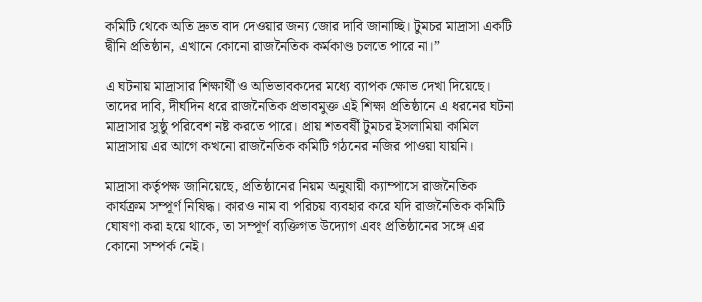কমিটি থেকে অতি দ্রুত বাদ দেওয়ার জন্য জোর দাবি জানাচ্ছি। টুমচর মাদ্রাসা একটি দ্বীনি প্রতিষ্ঠান, এখানে কোনো রাজনৈতিক কর্মকাণ্ড চলতে পারে না।”

এ ঘটনায় মাদ্রাসার শিক্ষার্থী ও অভিভাবকদের মধ্যে ব্যাপক ক্ষোভ দেখা দিয়েছে। তাদের দাবি, দীর্ঘদিন ধরে রাজনৈতিক প্রভাবমুক্ত এই শিক্ষা প্রতিষ্ঠানে এ ধরনের ঘটনা মাদ্রাসার সুষ্ঠু পরিবেশ নষ্ট করতে পারে। প্রায় শতবর্ষী টুমচর ইসলামিয়া কামিল মাদ্রাসায় এর আগে কখনো রাজনৈতিক কমিটি গঠনের নজির পাওয়া যায়নি।

মাদ্রাসা কর্তৃপক্ষ জানিয়েছে, প্রতিষ্ঠানের নিয়ম অনুযায়ী ক্যাম্পাসে রাজনৈতিক কার্যক্রম সম্পূর্ণ নিষিদ্ধ। কারও নাম বা পরিচয় ব্যবহার করে যদি রাজনৈতিক কমিটি ঘোষণা করা হয়ে থাকে, তা সম্পূর্ণ ব্যক্তিগত উদ্যোগ এবং প্রতিষ্ঠানের সঙ্গে এর কোনো সম্পর্ক নেই।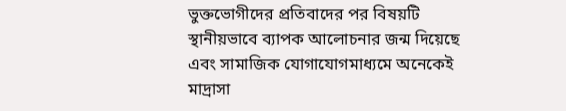ভুক্তভোগীদের প্রতিবাদের পর বিষয়টি স্থানীয়ভাবে ব্যাপক আলোচনার জন্ম দিয়েছে এবং সামাজিক যোগাযোগমাধ্যমে অনেকেই মাদ্রাসা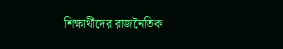শিক্ষার্থীদের রাজনৈতিক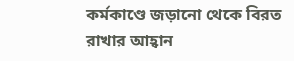কর্মকাণ্ডে জড়ানো থেকে বিরত রাখার আহ্বান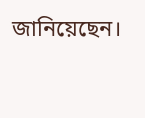জানিয়েছেন।